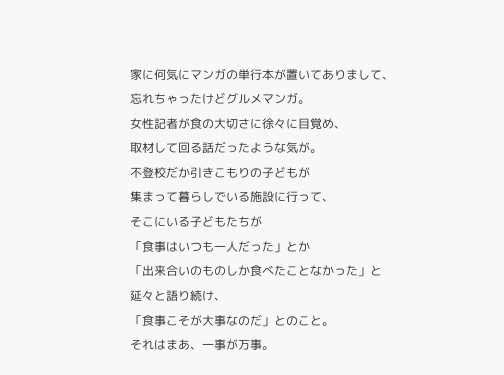家に何気にマンガの単行本が置いてありまして、
忘れちゃったけどグルメマンガ。
女性記者が食の大切さに徐々に目覚め、
取材して回る話だったような気が。
不登校だか引きこもりの子どもが
集まって暮らしでいる施設に行って、
そこにいる子どもたちが
「食事はいつも一人だった」とか
「出来合いのものしか食べたことなかった」と
延々と語り続け、
「食事こそが大事なのだ」とのこと。
それはまあ、一事が万事。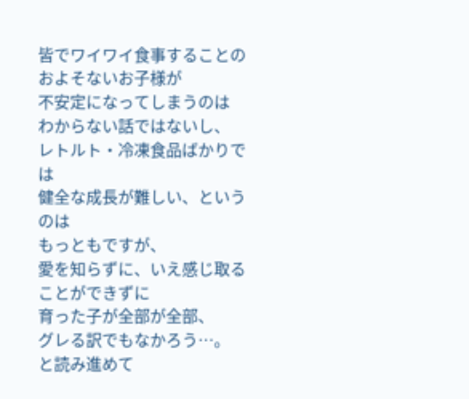皆でワイワイ食事することのおよそないお子様が
不安定になってしまうのは
わからない話ではないし、
レトルト・冷凍食品ばかりでは
健全な成長が難しい、というのは
もっともですが、
愛を知らずに、いえ感じ取ることができずに
育った子が全部が全部、
グレる訳でもなかろう…。
と読み進めて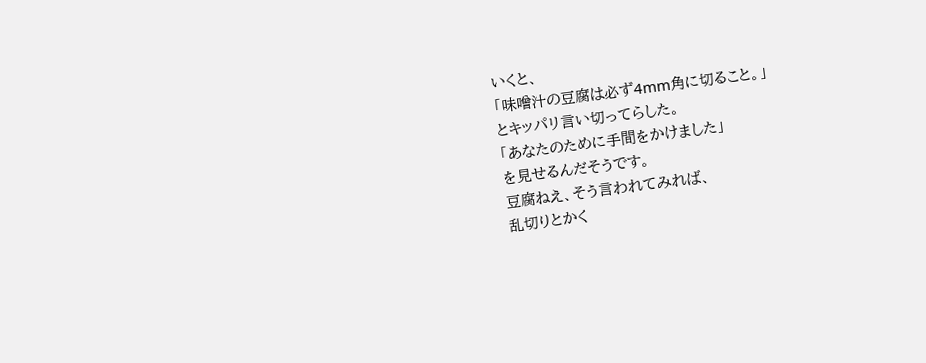いくと、
「味噌汁の豆腐は必ず4mm角に切ること。」
とキッパリ言い切ってらした。
「あなたのために手間をかけました」
を見せるんだそうです。
豆腐ねえ、そう言われてみれば、
乱切りとかく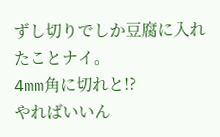ずし切りでしか豆腐に入れたことナイ。
4mm角に切れと!?
やればいいん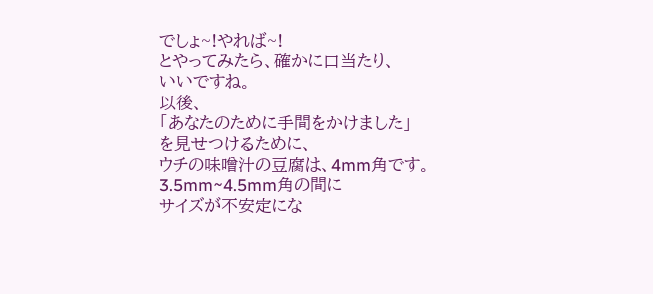でしょ~!やれば~!
とやってみたら、確かに口当たり、
いいですね。
以後、
「あなたのために手間をかけました」
を見せつけるために、
ウチの味噌汁の豆腐は、4mm角です。
3.5mm~4.5mm角の間に
サイズが不安定にな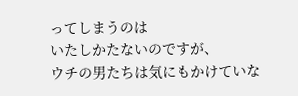ってしまうのは
いたしかたないのですが、
ウチの男たちは気にもかけていな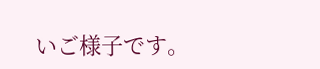いご様子です。